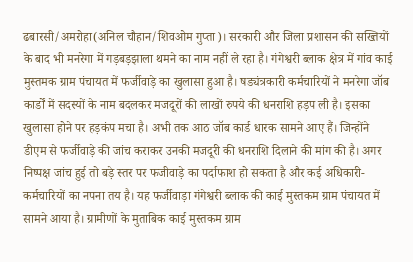ढबारसी/अमरोहा(अनिल चौहान/शिवओम गुप्ता)। सरकारी और जिला प्रशासन की सख्तियों के बाद भी मनरेगा में गड़बड़झाला थमने का नाम नहीं ले रहा है। गंगेश्वरी ब्लाक क्षेत्र में गांव काई मुस्तमक ग्राम पंचायत में फर्जीवाड़े का खुलासा हुआ है। षड्यंत्रकारी कर्मचारियों ने मनरेगा जॉब कार्डों में सदस्यों के नाम बदलकर मजदूरों की लाखों रुपये की धनराशि हड़प ली है। इसका खुलासा होने पर हड़कंप मचा है। अभी तक आठ जॉब कार्ड धारक सामने आए हैं। जिन्होंने डीएम से फर्जीवाड़े की जांच कराकर उनकी मजदूरी की धनराशि दिलाने की मांग की है। अगर निष्पक्ष जांच हुई तो बड़े स्तर पर फजीवाड़े का पर्दाफाश हो सकता है और कई अधिकारी-कर्मचारियों का नपना तय है। यह फर्जीवाड़ा गंगेश्वरी ब्लाक की काई मुस्तकम ग्राम पंचायत में सामने आया है। ग्रामीणों के मुताबिक काई मुस्तकम ग्राम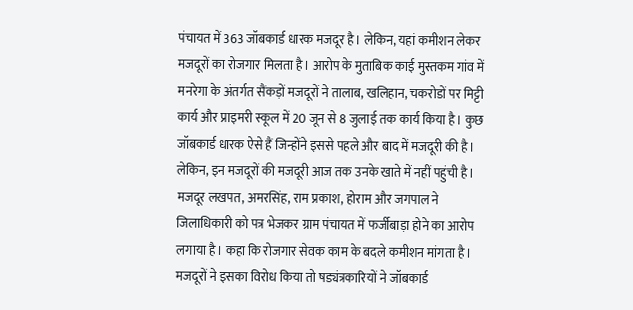पंचायत में 363 जॉबकार्ड धारक मजदूर है। लेकिन, यहां कमीशन लेकर मजदूरों का रोजगार मिलता है। आरोप के मुताबिक काई मुस्तकम गांव में मनरेगा के अंतर्गत सैंकड़ों मजदूरों ने तालाब, खलिहान, चकरोडों पर मिट्टी कार्य और प्राइमरी स्कूल में 20 जून से 8 जुलाई तक कार्य किया है। कुछ जॉबकार्ड धारक ऐसे हैं जिन्होंने इससे पहले और बाद में मजदूरी की है। लेकिन, इन मजदूरों की मजदूरी आज तक उनके खाते में नहीं पहुंची है। मजदूर लखपत, अमरसिंह, राम प्रकाश, होराम और जगपाल ने जिलाधिकारी को पत्र भेजकर ग्राम पंचायत में फर्जीबाड़ा होने का आरोप लगाया है। कहा कि रोजगार सेवक काम के बदले कमीशन मांगता है। मजदूरों ने इसका विरोध किया तो षड्यंत्रकारियों ने जॉबकार्ड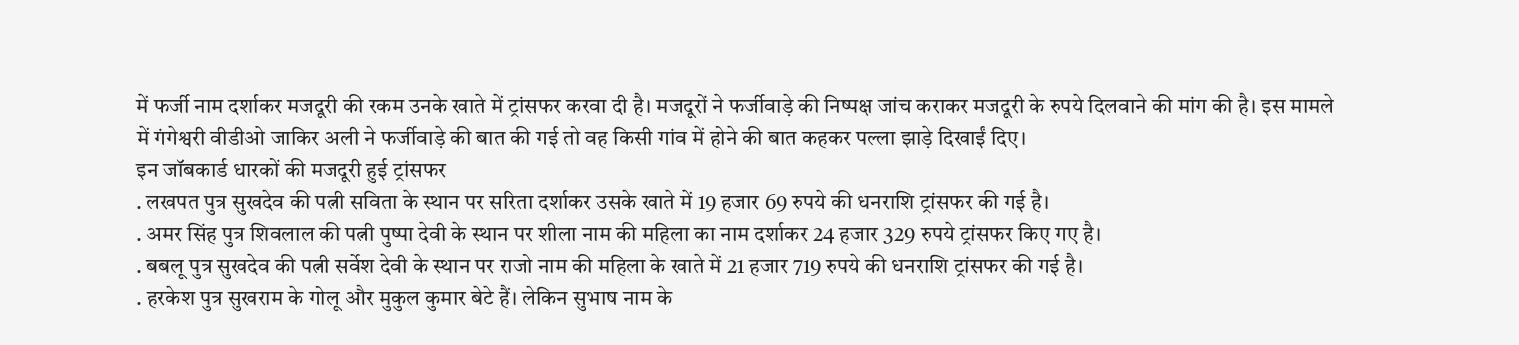में फर्जी नाम दर्शाकर मजदूरी की रकम उनके खाते में ट्रांसफर करवा दी है। मजदूरों ने फर्जीवाड़े की निष्पक्ष जांच कराकर मजदूरी के रुपये दिलवाने की मांग की है। इस मामले में गंगेश्वरी वीडीओ जाकिर अली ने फर्जीवाड़े की बात की गई तो वह किसी गांव में होने की बात कहकर पल्ला झाड़े दिखाईं दिए।
इन जॉबकार्ड धारकों की मजदूरी हुई ट्रांसफर
. लखपत पुत्र सुखदेव की पत्नी सविता के स्थान पर सरिता दर्शाकर उसके खाते में 19 हजार 69 रुपये की धनराशि ट्रांसफर की गई है।
. अमर सिंह पुत्र शिवलाल की पत्नी पुष्पा देवी के स्थान पर शीला नाम की महिला का नाम दर्शाकर 24 हजार 329 रुपये ट्रांसफर किए गए है।
. बबलू पुत्र सुखदेव की पत्नी सर्वेश देवी के स्थान पर राजो नाम की महिला के खाते में 21 हजार 719 रुपये की धनराशि ट्रांसफर की गई है।
. हरकेश पुत्र सुखराम के गोलू और मुकुल कुमार बेटे हैं। लेकिन सुभाष नाम के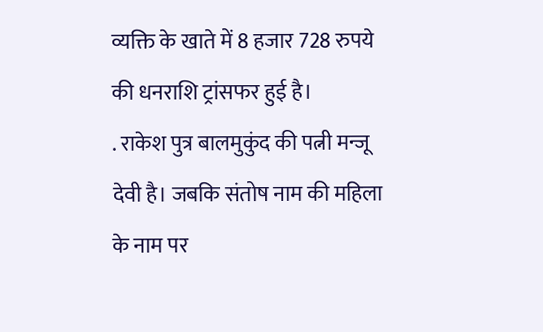व्यक्ति के खाते में 8 हजार 728 रुपये की धनराशि ट्रांसफर हुई है।
. राकेश पुत्र बालमुकुंद की पत्नी मन्जू देवी है। जबकि संतोष नाम की महिला के नाम पर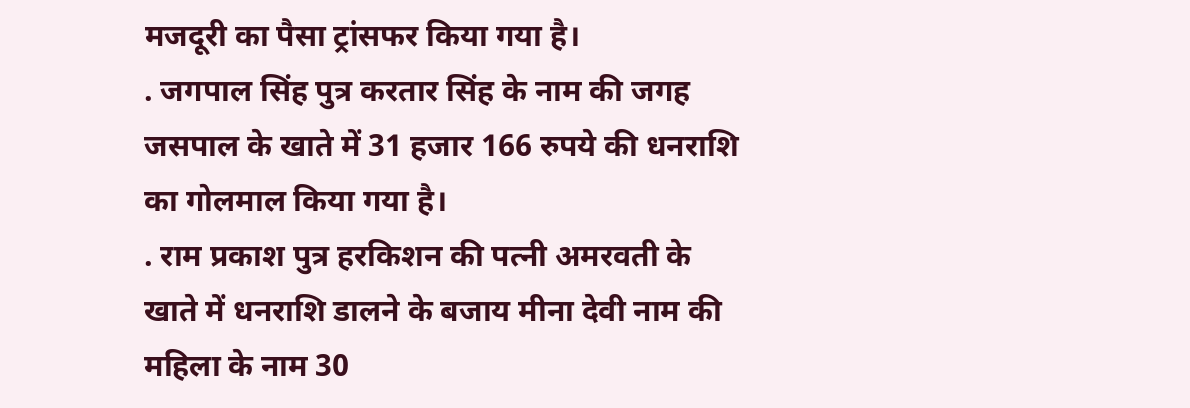मजदूरी का पैसा ट्रांसफर किया गया है।
. जगपाल सिंह पुत्र करतार सिंह के नाम की जगह जसपाल के खाते में 31 हजार 166 रुपये की धनराशि का गोलमाल किया गया है।
. राम प्रकाश पुत्र हरकिशन की पत्नी अमरवती के खाते में धनराशि डालने के बजाय मीना देवी नाम की महिला के नाम 30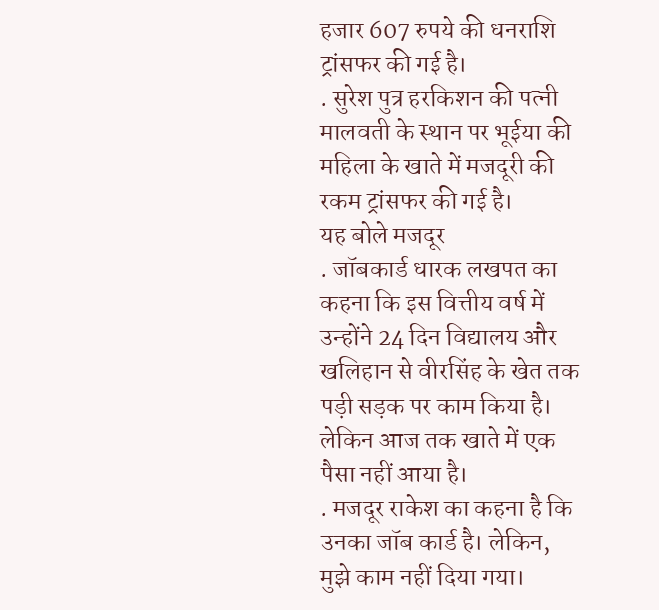हजार 607 रुपये की धनराशि ट्रांसफर की गई है।
. सुरेश पुत्र हरकिशन की पत्नी मालवती के स्थान पर भूईया की महिला के खाते में मजदूरी की रकम ट्रांसफर की गई है।
यह बोले मजदूर
. जॉबकार्ड धारक लखपत का कहना कि इस वित्तीय वर्ष में उन्होंने 24 दिन विद्यालय और खलिहान से वीरसिंह के खेत तक पड़ी सड़क पर काम किया है। लेकिन आज तक खाते में एक पैसा नहीं आया है।
. मजदूर राकेश का कहना है कि उनका जॉब कार्ड है। लेकिन, मुझे काम नहीं दिया गया।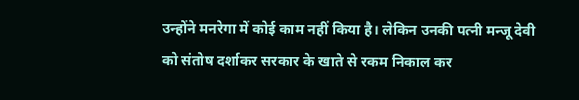उन्होंने मनरेगा में कोई काम नहीं किया है। लेकिन उनकी पत्नी मन्जू देवी को संतोष दर्शाकर सरकार के खाते से रकम निकाल कर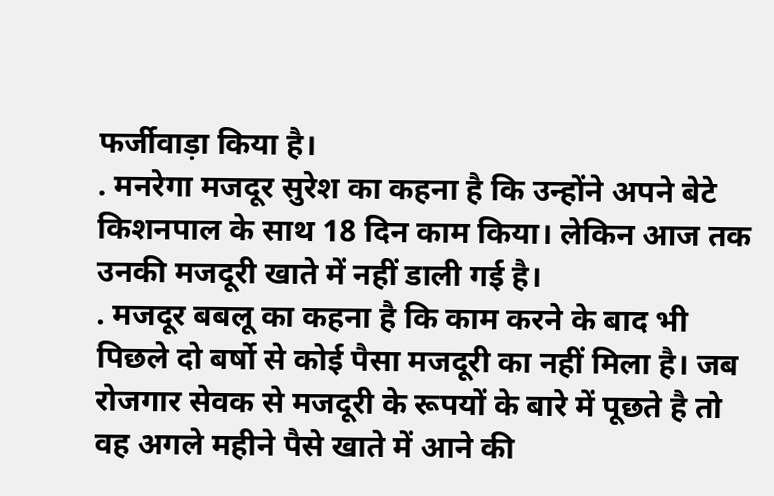फर्जीवाड़ा किया है।
. मनरेगा मजदूर सुरेश का कहना है कि उन्होंने अपने बेटे किशनपाल के साथ 18 दिन काम किया। लेकिन आज तक उनकी मजदूरी खाते में नहीं डाली गई है।
. मजदूर बबलू का कहना है कि काम करने के बाद भी पिछले दो बर्षो से कोई पैसा मजदूरी का नहीं मिला है। जब रोजगार सेवक से मजदूरी के रूपयों के बारे में पूछते है तो वह अगले महीने पैसे खाते में आने की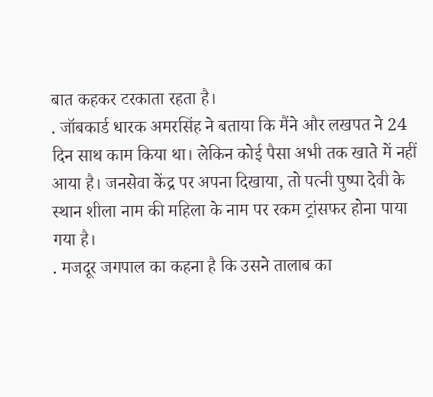बात कहकर टरकाता रहता है।
. जॉबकार्ड धारक अमरसिंह ने बताया कि मैंने और लखपत ने 24 दिन साथ काम किया था। लेकिन कोई पैसा अभी तक खाते में नहीं आया है। जनसेवा केंद्र पर अपना दिखाया, तो पत्नी पुष्पा देवी के स्थान शीला नाम की महिला के नाम पर रकम ट्रांसफर होना पाया गया है।
. मजदूर जगपाल का कहना है कि उसने तालाब का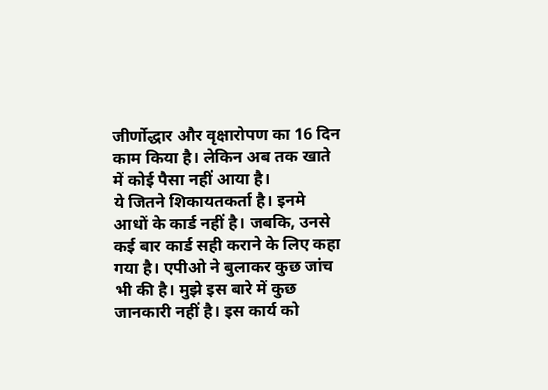जीर्णोद्धार और वृक्षारोपण का 16 दिन काम किया है। लेकिन अब तक खाते में कोई पैसा नहीं आया है।
ये जितने शिकायतकर्ता है। इनमे आधों के कार्ड नहीं है। जबकि, उनसे कई बार कार्ड सही कराने के लिए कहा गया है। एपीओ ने बुलाकर कुछ जांच भी की है। मुझे इस बारे में कुछ जानकारी नहीं है। इस कार्य को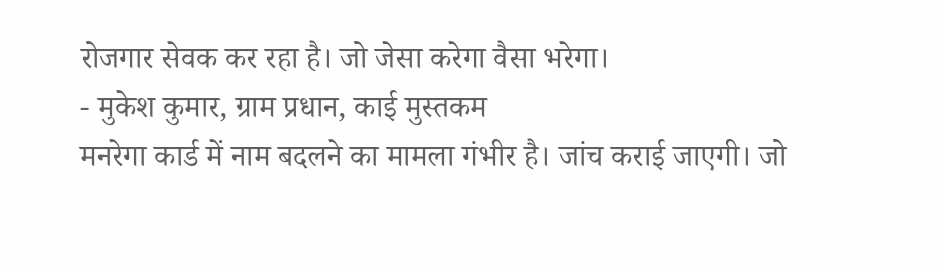रोजगार सेवक कर रहा है। जो जेसा करेगा वैसा भरेगा।
- मुकेश कुमार, ग्राम प्रधान, काई मुस्तकम
मनरेगा कार्ड में नाम बदलने का मामला गंभीर है। जांच कराई जाएगी। जो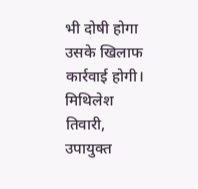भी दोषी होगा उसके खिलाफ कार्रवाई होगी। मिथिलेश तिवारी, उपायुक्त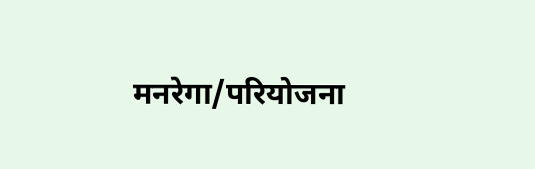मनरेगा/परियोजना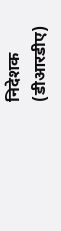निदेशक (डीआरडीए)